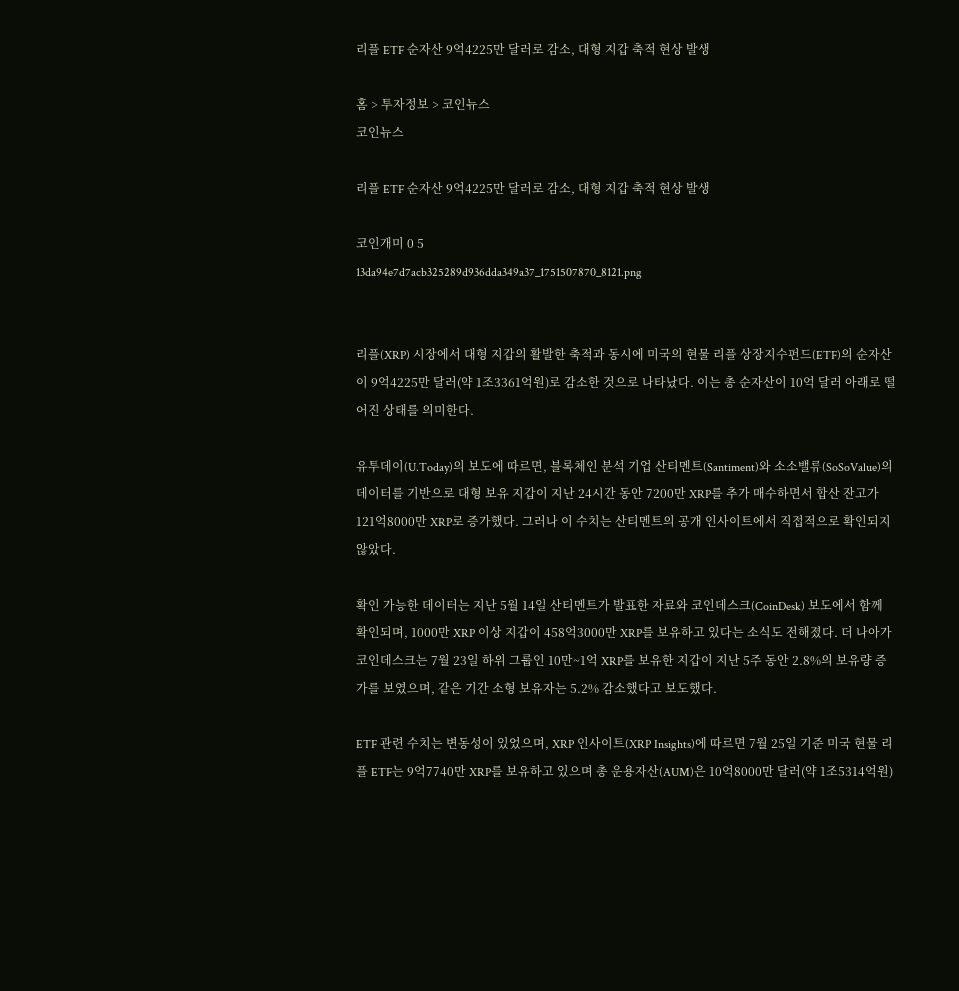리플 ETF 순자산 9억4225만 달러로 감소, 대형 지갑 축적 현상 발생

홈 > 투자정보 > 코인뉴스
코인뉴스

리플 ETF 순자산 9억4225만 달러로 감소, 대형 지갑 축적 현상 발생

코인개미 0 5
13da94e7d7acb325289d936dda349a37_1751507870_8121.png


리플(XRP) 시장에서 대형 지갑의 활발한 축적과 동시에 미국의 현물 리플 상장지수펀드(ETF)의 순자산이 9억4225만 달러(약 1조3361억원)로 감소한 것으로 나타났다. 이는 총 순자산이 10억 달러 아래로 떨어진 상태를 의미한다.

유투데이(U.Today)의 보도에 따르면, 블록체인 분석 기업 산티멘트(Santiment)와 소소밸류(SoSoValue)의 데이터를 기반으로 대형 보유 지갑이 지난 24시간 동안 7200만 XRP를 추가 매수하면서 합산 잔고가 121억8000만 XRP로 증가했다. 그러나 이 수치는 산티멘트의 공개 인사이트에서 직접적으로 확인되지 않았다.

확인 가능한 데이터는 지난 5월 14일 산티멘트가 발표한 자료와 코인데스크(CoinDesk) 보도에서 함께 확인되며, 1000만 XRP 이상 지갑이 458억3000만 XRP를 보유하고 있다는 소식도 전해졌다. 더 나아가 코인데스크는 7월 23일 하위 그룹인 10만~1억 XRP를 보유한 지갑이 지난 5주 동안 2.8%의 보유량 증가를 보였으며, 같은 기간 소형 보유자는 5.2% 감소했다고 보도했다.

ETF 관련 수치는 변동성이 있었으며, XRP 인사이트(XRP Insights)에 따르면 7월 25일 기준 미국 현물 리플 ETF는 9억7740만 XRP를 보유하고 있으며 총 운용자산(AUM)은 10억8000만 달러(약 1조5314억원)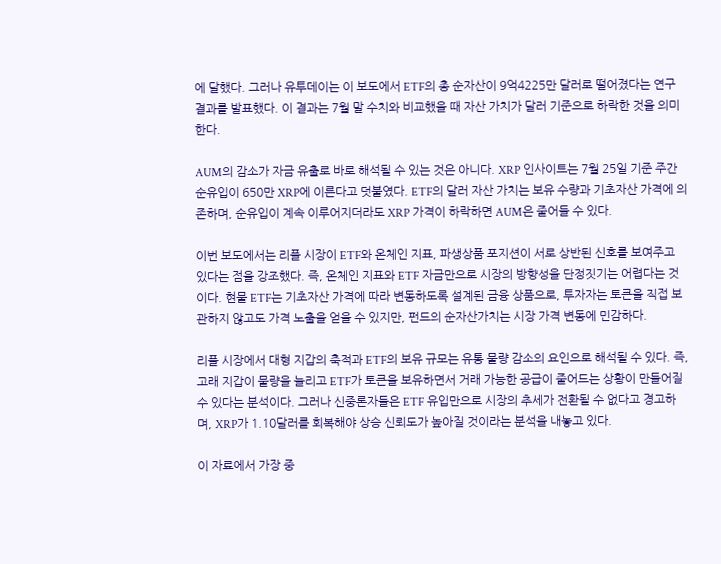에 달했다. 그러나 유투데이는 이 보도에서 ETF의 총 순자산이 9억4225만 달러로 떨어졌다는 연구 결과를 발표했다. 이 결과는 7월 말 수치와 비교했을 때 자산 가치가 달러 기준으로 하락한 것을 의미한다.

AUM의 감소가 자금 유출로 바로 해석될 수 있는 것은 아니다. XRP 인사이트는 7월 25일 기준 주간 순유입이 650만 XRP에 이른다고 덧붙였다. ETF의 달러 자산 가치는 보유 수량과 기초자산 가격에 의존하며, 순유입이 계속 이루어지더라도 XRP 가격이 하락하면 AUM은 줄어들 수 있다.

이번 보도에서는 리플 시장이 ETF와 온체인 지표, 파생상품 포지션이 서로 상반된 신호를 보여주고 있다는 점을 강조했다. 즉, 온체인 지표와 ETF 자금만으로 시장의 방향성을 단정짓기는 어렵다는 것이다. 현물 ETF는 기초자산 가격에 따라 변동하도록 설계된 금융 상품으로, 투자자는 토큰을 직접 보관하지 않고도 가격 노출을 얻을 수 있지만, 펀드의 순자산가치는 시장 가격 변동에 민감하다.

리플 시장에서 대형 지갑의 축적과 ETF의 보유 규모는 유통 물량 감소의 요인으로 해석될 수 있다. 즉, 고래 지갑이 물량을 늘리고 ETF가 토큰을 보유하면서 거래 가능한 공급이 줄어드는 상황이 만들어질 수 있다는 분석이다. 그러나 신중론자들은 ETF 유입만으로 시장의 추세가 전환될 수 없다고 경고하며, XRP가 1.10달러를 회복해야 상승 신뢰도가 높아질 것이라는 분석을 내놓고 있다.

이 자료에서 가장 중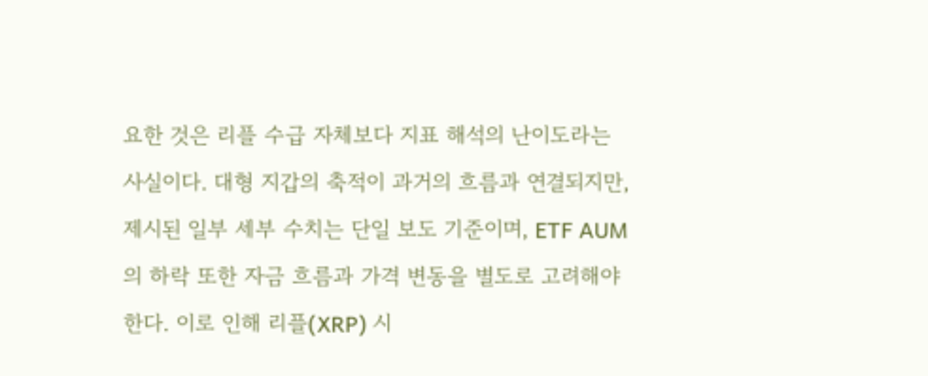요한 것은 리플 수급 자체보다 지표 해석의 난이도라는 사실이다. 대형 지갑의 축적이 과거의 흐름과 연결되지만, 제시된 일부 세부 수치는 단일 보도 기준이며, ETF AUM의 하락 또한 자금 흐름과 가격 변동을 별도로 고려해야 한다. 이로 인해 리플(XRP) 시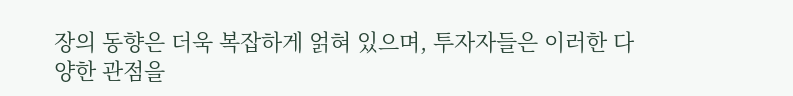장의 동향은 더욱 복잡하게 얽혀 있으며, 투자자들은 이러한 다양한 관점을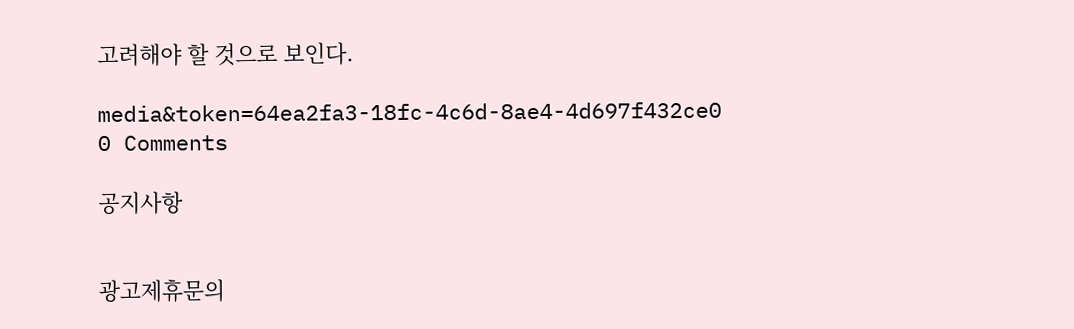고려해야 할 것으로 보인다.

media&token=64ea2fa3-18fc-4c6d-8ae4-4d697f432ce0
0 Comments

공지사항


광고제휴문의